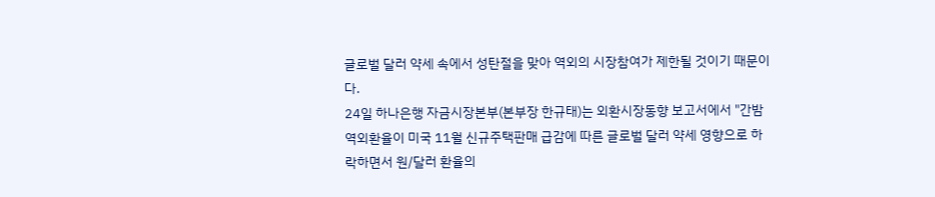글로벌 달러 약세 속에서 성탄절을 맞아 역외의 시장참여가 제한될 것이기 때문이다.
24일 하나은행 자금시장본부(본부장 한규태)는 외환시장동향 보고서에서 "간밤 역외환율이 미국 11월 신규주택판매 급감에 따른 글로벌 달러 약세 영향으로 하락하면서 원/달러 환율의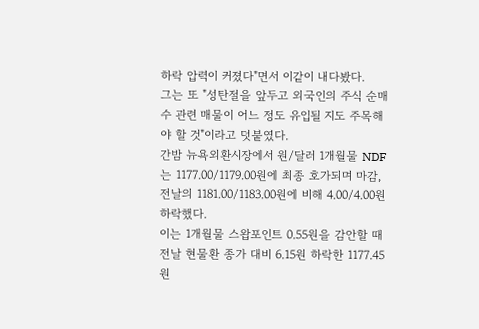하락 압력이 커졌다"면서 이같이 내다봤다.
그는 또 "성탄절을 앞두고 외국인의 주식 순매수 관련 매물이 어느 정도 유입될 지도 주목해야 할 것"이라고 덧붙였다.
간밤 뉴욕외환시장에서 원/달러 1개월물 NDF는 1177.00/1179.00원에 최종 호가되며 마감, 전날의 1181.00/1183.00원에 비해 4.00/4.00원 하락했다.
이는 1개월물 스왑포인트 0.55원을 감안할 때 전날 현물환 종가 대비 6.15원 하락한 1177.45원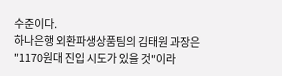수준이다.
하나은행 외환파생상품팀의 김태원 과장은 "1170원대 진입 시도가 있을 것"이라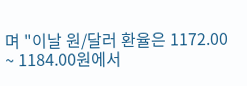며 "이날 원/달러 환율은 1172.00 ~ 1184.00원에서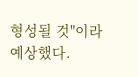형성될 것"이라 예상했다.